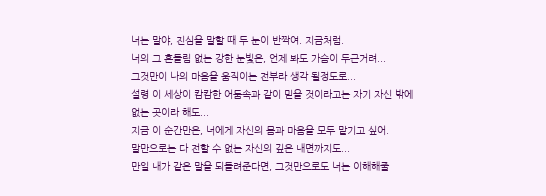너는 말야, 진심을 말할 때 두 눈이 반짝여. 지금처럼.
너의 그 흔들림 없는 강한 눈빛은, 언제 봐도 가슴이 두근거려...
그것만이 나의 마음을 움직이는 전부라 생각 될정도로...
설령 이 세상이 캄캄한 어둠속과 같이 믿을 것이라고는 자기 자신 밖에 없는 곳이라 해도...
지금 이 순간만은, 너에게 자신의 몸과 마음을 모두 맡기고 싶어.
말만으로는 다 전할 수 없는 자신의 깊은 내면까지도...
만일 내가 같은 말을 되돌려준다면, 그것만으로도 너는 이해해줄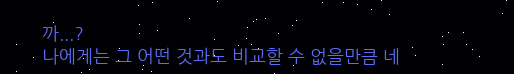까...?
나에게는 그 어떤 것과도 비교할 수 없을만큼 네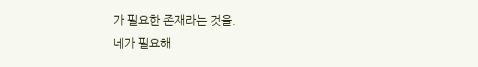가 필요한 존재라는 것을.
네가 필요해